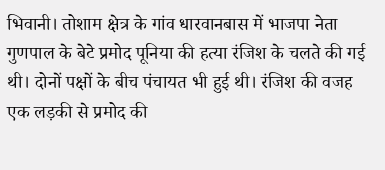भिवानी। तोशाम क्षेत्र के गांव धारवानबास में भाजपा नेता गुणपाल के बेटे प्रमोद पूनिया की हत्या रंजिश के चलते की गई थी। दोनों पक्षों के बीच पंचायत भी हुई थी। रंजिश की वजह एक लड़की से प्रमोद की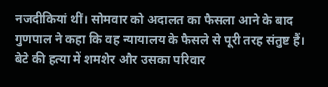नजदीकियां थीं। सोमवार को अदालत का फैसला आने के बाद गुणपाल ने कहा कि वह न्यायालय के फैसले से पूरी तरह संतुष्ट हैं। बेटे की हत्या में शमशेर और उसका परिवार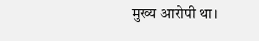मुख्य आरोपी था।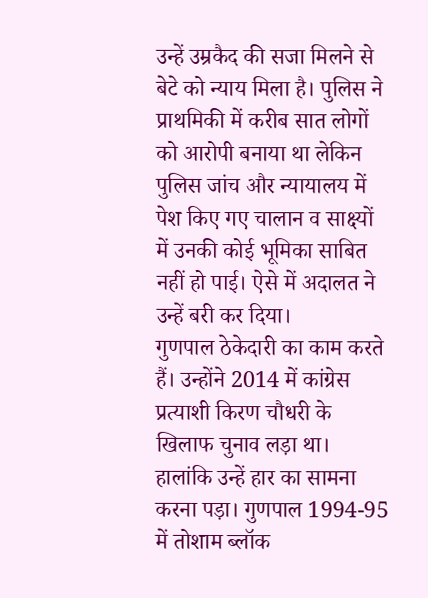उन्हें उम्रकैद की सजा मिलने से बेटे को न्याय मिला है। पुलिस ने प्राथमिकी में करीब सात लोगों को आरोपी बनाया था लेकिन पुलिस जांच और न्यायालय में पेश किए गए चालान व साक्ष्यों में उनकी कोई भूमिका साबित नहीं हो पाई। ऐसे में अदालत ने उन्हें बरी कर दिया।
गुणपाल ठेकेदारी का काम करते हैं। उन्होंने 2014 में कांग्रेस प्रत्याशी किरण चौधरी के खिलाफ चुनाव लड़ा था। हालांकि उन्हें हार का सामना करना पड़ा। गुणपाल 1994-95 में तोशाम ब्लॉक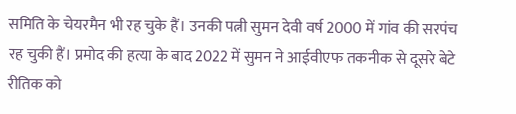समिति के चेयरमैन भी रह चुके हैं। उनकी पत्नी सुमन देवी वर्ष 2000 में गांव की सरपंच रह चुकी हैं। प्रमोद की हत्या के बाद 2022 में सुमन ने आईवीएफ तकनीक से दूसरे बेटे रीतिक को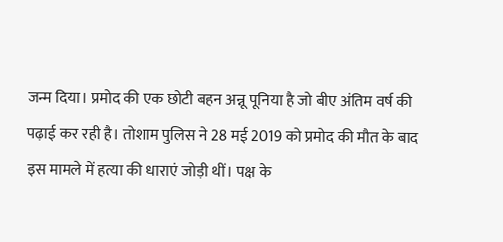जन्म दिया। प्रमोद की एक छोटी बहन अन्नू पूनिया है जो बीए अंतिम वर्ष की पढ़ाई कर रही है। तोशाम पुलिस ने 28 मई 2019 को प्रमोद की मौत के बाद इस मामले में हत्या की धाराएं जोड़ी थीं। पक्ष के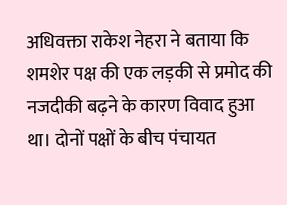अधिवक्ता राकेश नेहरा ने बताया कि शमशेर पक्ष की एक लड़की से प्रमोद की नजदीकी बढ़ने के कारण विवाद हुआ था। दोनों पक्षों के बीच पंचायत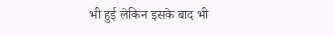भी हुई लेकिन इसके बाद भी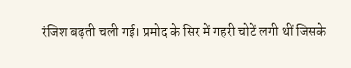रंजिश बढ़ती चली गई। प्रमोद के सिर में गहरी चोटें लगी थीं जिसके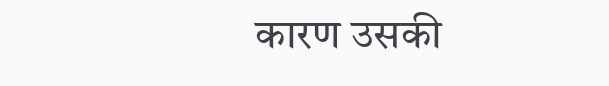कारण उसकी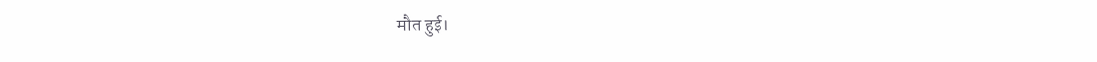मौत हुई।